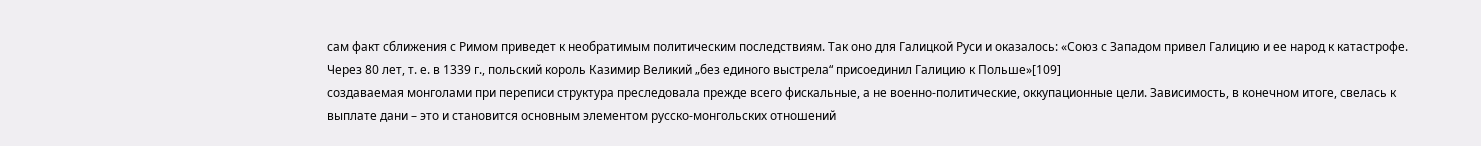сам факт сближения с Римом приведет к необратимым политическим последствиям. Так оно для Галицкой Руси и оказалось: «Союз с Западом привел Галицию и ее народ к катастрофе. Через 80 лет, т. е. в 1339 г., польский король Казимир Великий „без единого выстрела“ присоединил Галицию к Польше»[109]
создаваемая монголами при переписи структура преследовала прежде всего фискальные, а не военно-политические, оккупационные цели. Зависимость, в конечном итоге, свелась к выплате дани – это и становится основным элементом русско-монгольских отношений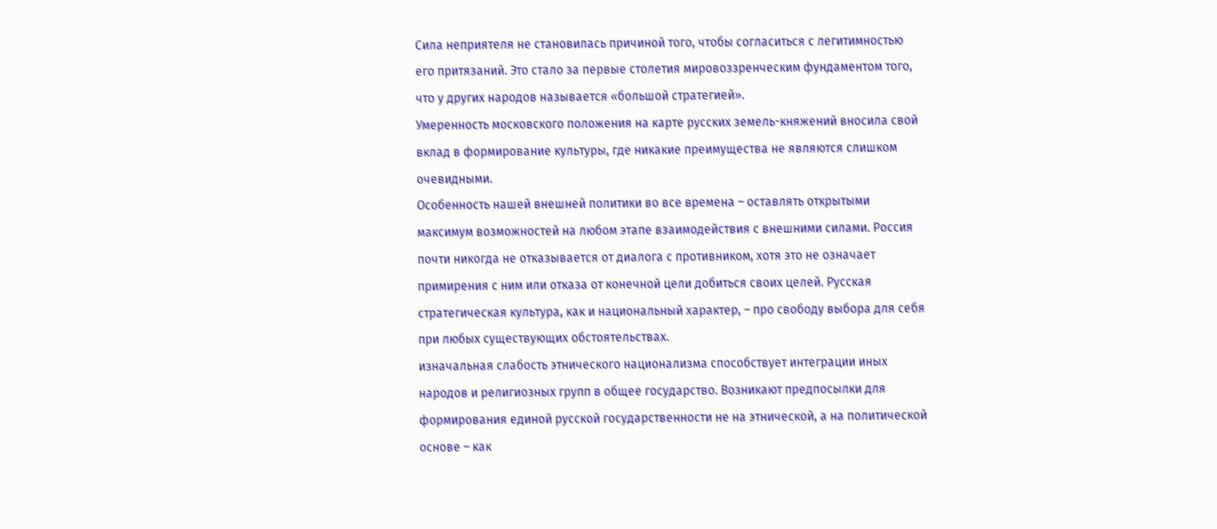Сила неприятеля не становилась причиной того, чтобы согласиться с легитимностью его притязаний. Это стало за первые столетия мировоззренческим фундаментом того, что у других народов называется «большой стратегией».
Умеренность московского положения на карте русских земель-княжений вносила свой вклад в формирование культуры, где никакие преимущества не являются слишком очевидными.
Особенность нашей внешней политики во все времена – оставлять открытыми максимум возможностей на любом этапе взаимодействия с внешними силами. Россия почти никогда не отказывается от диалога с противником, хотя это не означает примирения с ним или отказа от конечной цели добиться своих целей. Русская стратегическая культура, как и национальный характер, – про свободу выбора для себя при любых существующих обстоятельствах.
изначальная слабость этнического национализма способствует интеграции иных народов и религиозных групп в общее государство. Возникают предпосылки для формирования единой русской государственности не на этнической, а на политической основе – как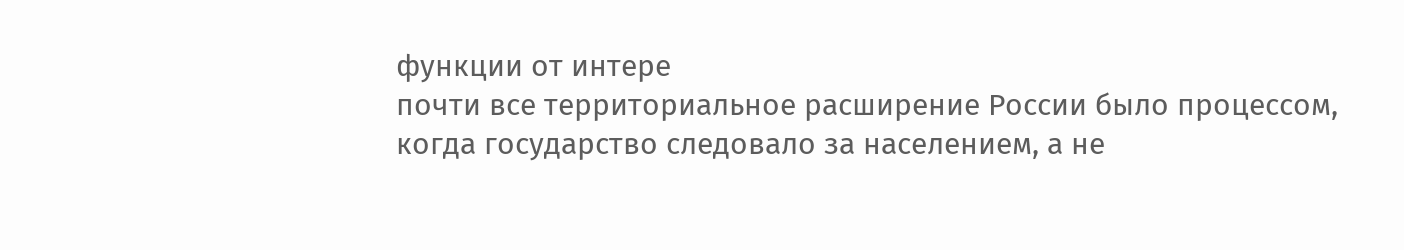функции от интере
почти все территориальное расширение России было процессом, когда государство следовало за населением, а не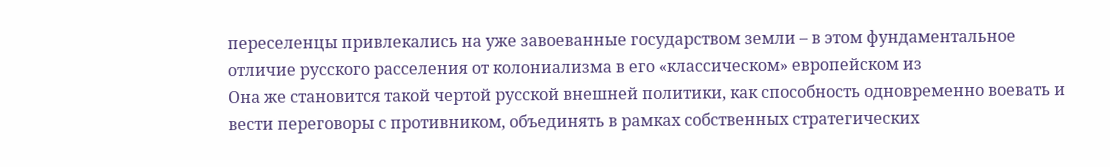переселенцы привлекались на уже завоеванные государством земли – в этом фундаментальное отличие русского расселения от колониализма в его «классическом» европейском из
Она же становится такой чертой русской внешней политики, как способность одновременно воевать и вести переговоры с противником, объединять в рамках собственных стратегических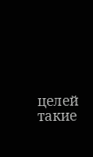целей такие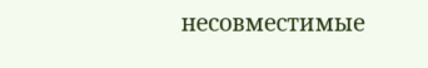несовместимые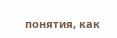понятия, как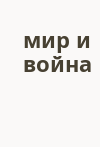мир и война